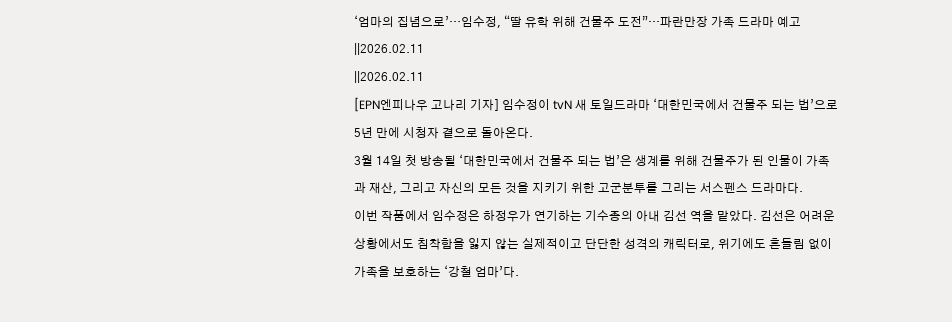‘엄마의 집념으로’…임수정, “딸 유학 위해 건물주 도전”…파란만장 가족 드라마 예고
||2026.02.11
||2026.02.11
[EPN엔피나우 고나리 기자] 임수정이 tvN 새 토일드라마 ‘대한민국에서 건물주 되는 법’으로 5년 만에 시청자 곁으로 돌아온다.
3월 14일 첫 방송될 ‘대한민국에서 건물주 되는 법’은 생계를 위해 건물주가 된 인물이 가족과 재산, 그리고 자신의 모든 것을 지키기 위한 고군분투를 그리는 서스펜스 드라마다.
이번 작품에서 임수정은 하정우가 연기하는 기수종의 아내 김선 역을 맡았다. 김선은 어려운 상황에서도 침착함을 잃지 않는 실제적이고 단단한 성격의 캐릭터로, 위기에도 흔들림 없이 가족을 보호하는 ‘강철 엄마’다.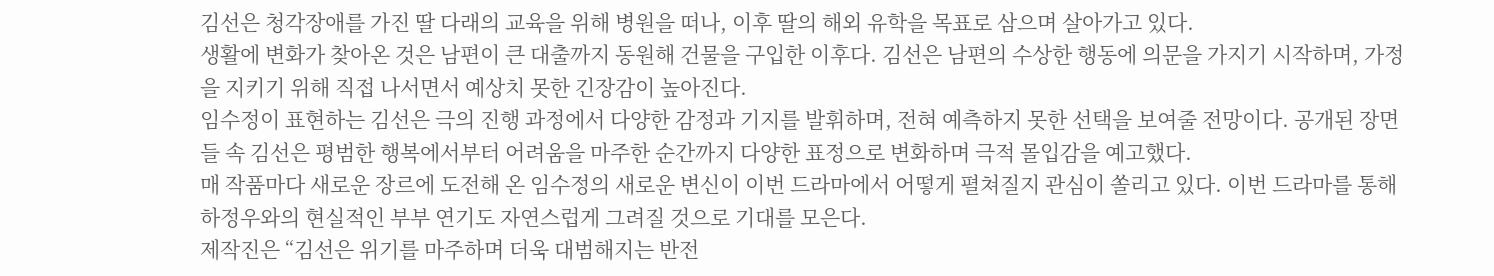김선은 청각장애를 가진 딸 다래의 교육을 위해 병원을 떠나, 이후 딸의 해외 유학을 목표로 삼으며 살아가고 있다.
생활에 변화가 찾아온 것은 남편이 큰 대출까지 동원해 건물을 구입한 이후다. 김선은 남편의 수상한 행동에 의문을 가지기 시작하며, 가정을 지키기 위해 직접 나서면서 예상치 못한 긴장감이 높아진다.
임수정이 표현하는 김선은 극의 진행 과정에서 다양한 감정과 기지를 발휘하며, 전혀 예측하지 못한 선택을 보여줄 전망이다. 공개된 장면들 속 김선은 평범한 행복에서부터 어려움을 마주한 순간까지 다양한 표정으로 변화하며 극적 몰입감을 예고했다.
매 작품마다 새로운 장르에 도전해 온 임수정의 새로운 변신이 이번 드라마에서 어떻게 펼쳐질지 관심이 쏠리고 있다. 이번 드라마를 통해 하정우와의 현실적인 부부 연기도 자연스럽게 그려질 것으로 기대를 모은다.
제작진은 “김선은 위기를 마주하며 더욱 대범해지는 반전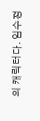의 캐릭터다. 임수정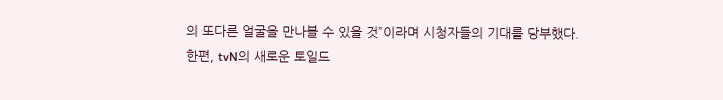의 또다른 얼굴을 만나볼 수 있을 것”이라며 시청자들의 기대를 당부했다.
한편, tvN의 새로운 토일드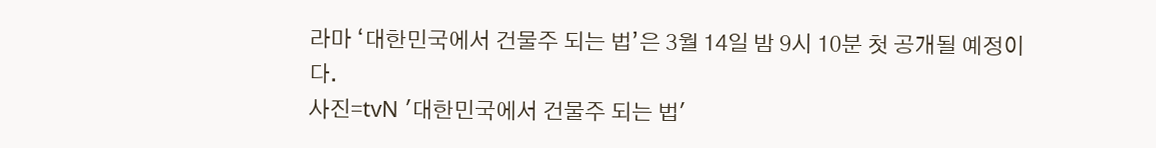라마 ‘대한민국에서 건물주 되는 법’은 3월 14일 밤 9시 10분 첫 공개될 예정이다.
사진=tvN '대한민국에서 건물주 되는 법'